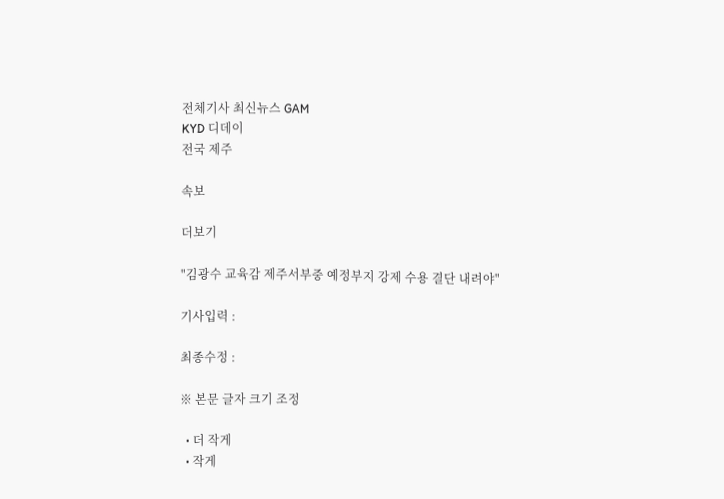전체기사 최신뉴스 GAM
KYD 디데이
전국 제주

속보

더보기

"김광수 교육감 제주서부중 예정부지 강제 수용 결단 내려야"

기사입력 :

최종수정 :

※ 본문 글자 크기 조정

  • 더 작게
  • 작게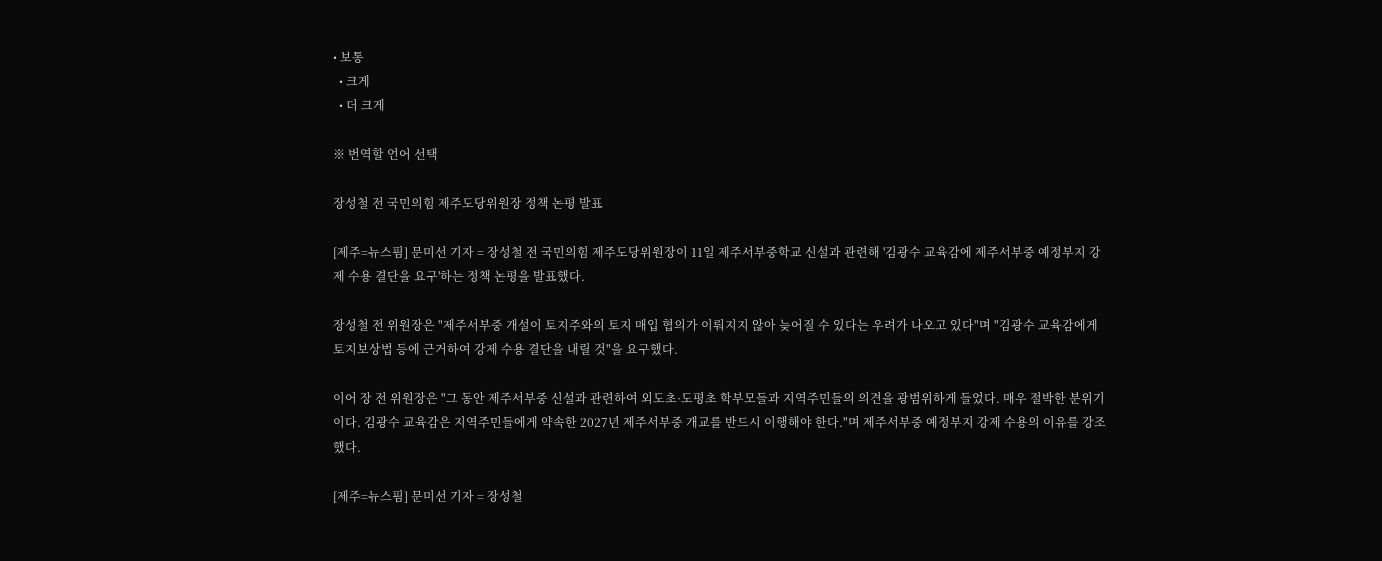• 보통
  • 크게
  • 더 크게

※ 번역할 언어 선택

장성철 전 국민의힘 제주도당위원장 정책 논평 발표

[제주=뉴스핌] 문미선 기자 = 장성철 전 국민의힘 제주도당위원장이 11일 제주서부중학교 신설과 관련해 '김광수 교육감에 제주서부중 예정부지 강제 수용 결단을 요구'하는 정책 논평을 발표했다.

장성철 전 위원장은 "제주서부중 개설이 토지주와의 토지 매입 협의가 이뤄지지 않아 늦어질 수 있다는 우려가 나오고 있다"며 "김광수 교육감에게 토지보상법 등에 근거하여 강제 수용 결단을 내릴 것"을 요구했다.

이어 장 전 위원장은 "그 동안 제주서부중 신설과 관련하여 외도초·도평초 학부모들과 지역주민들의 의견을 광범위하게 들었다. 매우 절박한 분위기이다. 김광수 교육감은 지역주민들에게 약속한 2027년 제주서부중 개교를 반드시 이행해야 한다."며 제주서부중 예정부지 강제 수용의 이유를 강조했다.

[제주=뉴스핌] 문미선 기자 = 장성철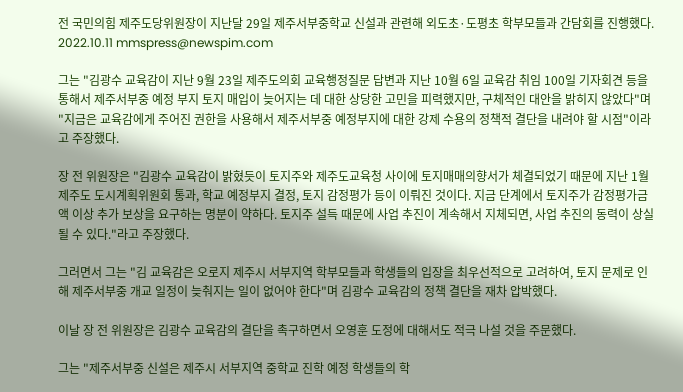전 국민의힘 제주도당위원장이 지난달 29일 제주서부중학교 신설과 관련해 외도초·도평초 학부모들과 간담회를 진행했다. 2022.10.11 mmspress@newspim.com

그는 "김광수 교육감이 지난 9월 23일 제주도의회 교육행정질문 답변과 지난 10월 6일 교육감 취임 100일 기자회견 등을 통해서 제주서부중 예정 부지 토지 매입이 늦어지는 데 대한 상당한 고민을 피력했지만, 구체적인 대안을 밝히지 않았다"며 "지금은 교육감에게 주어진 권한을 사용해서 제주서부중 예정부지에 대한 강제 수용의 정책적 결단을 내려야 할 시점"이라고 주장했다.

장 전 위원장은 "김광수 교육감이 밝혔듯이 토지주와 제주도교육청 사이에 토지매매의향서가 체결되었기 때문에 지난 1월 제주도 도시계획위원회 통과, 학교 예정부지 결정, 토지 감정평가 등이 이뤄진 것이다. 지금 단계에서 토지주가 감정평가금액 이상 추가 보상을 요구하는 명분이 약하다. 토지주 설득 때문에 사업 추진이 계속해서 지체되면, 사업 추진의 동력이 상실 될 수 있다."라고 주장했다.

그러면서 그는 "김 교육감은 오로지 제주시 서부지역 학부모들과 학생들의 입장을 최우선적으로 고려하여, 토지 문제로 인해 제주서부중 개교 일정이 늦춰지는 일이 없어야 한다"며 김광수 교육감의 정책 결단을 재차 압박했다.

이날 장 전 위원장은 김광수 교육감의 결단을 촉구하면서 오영훈 도정에 대해서도 적극 나설 것을 주문했다.

그는 "제주서부중 신설은 제주시 서부지역 중학교 진학 예정 학생들의 학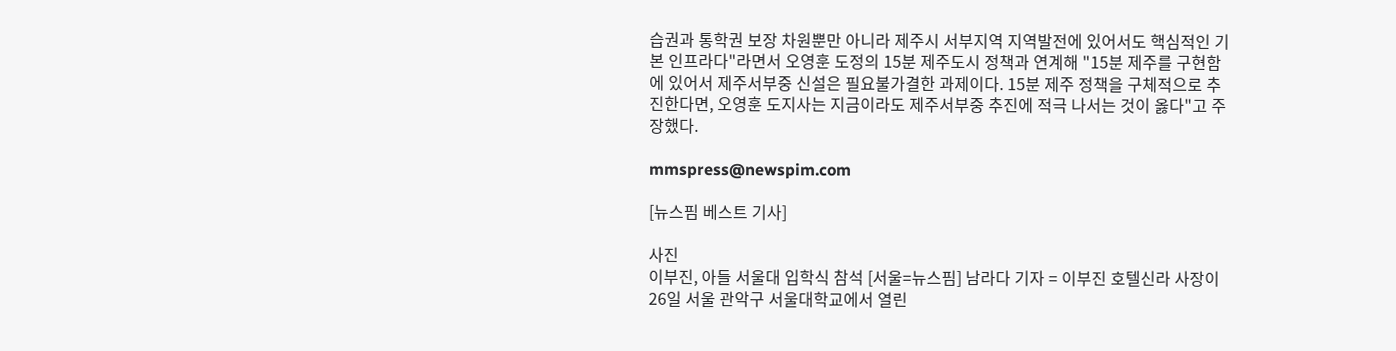습권과 통학권 보장 차원뿐만 아니라 제주시 서부지역 지역발전에 있어서도 핵심적인 기본 인프라다"라면서 오영훈 도정의 15분 제주도시 정책과 연계해 "15분 제주를 구현함에 있어서 제주서부중 신설은 필요불가결한 과제이다. 15분 제주 정책을 구체적으로 추진한다면, 오영훈 도지사는 지금이라도 제주서부중 추진에 적극 나서는 것이 옳다"고 주장했다.

mmspress@newspim.com

[뉴스핌 베스트 기사]

사진
이부진, 아들 서울대 입학식 참석 [서울=뉴스핌] 남라다 기자 = 이부진 호텔신라 사장이 26일 서울 관악구 서울대학교에서 열린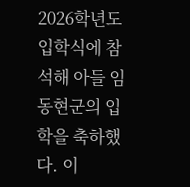2026학년도 입학식에 참석해 아들 임동현군의 입학을 축하했다. 이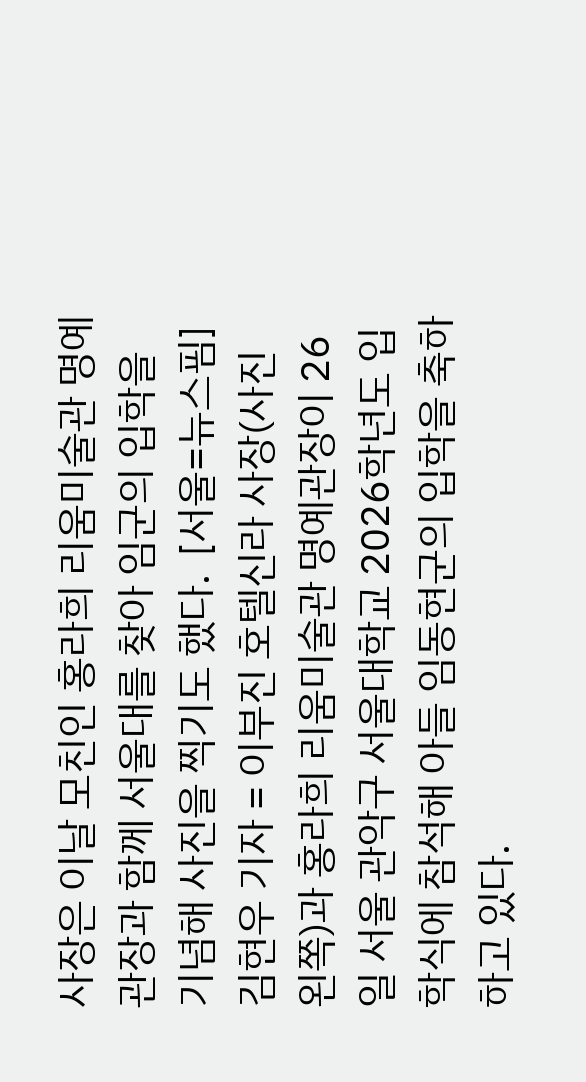사장은 이날 모친인 홍라희 리움미술관 명예관장과 함께 서울대를 찾아 임군의 입학을 기념해 사진을 찍기도 했다.  [서울=뉴스핌] 김현우 기자 = 이부진 호텔신라 사장(사진 왼쪽)과 홍라희 리움미술관 명예관장이 26일 서울 관악구 서울대학교 2026학년도 입학식에 참석해 아들 임동현군의 입학을 축하하고 있다.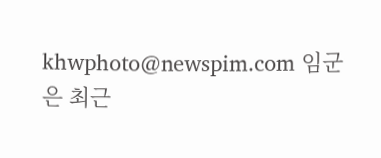khwphoto@newspim.com 임군은 최근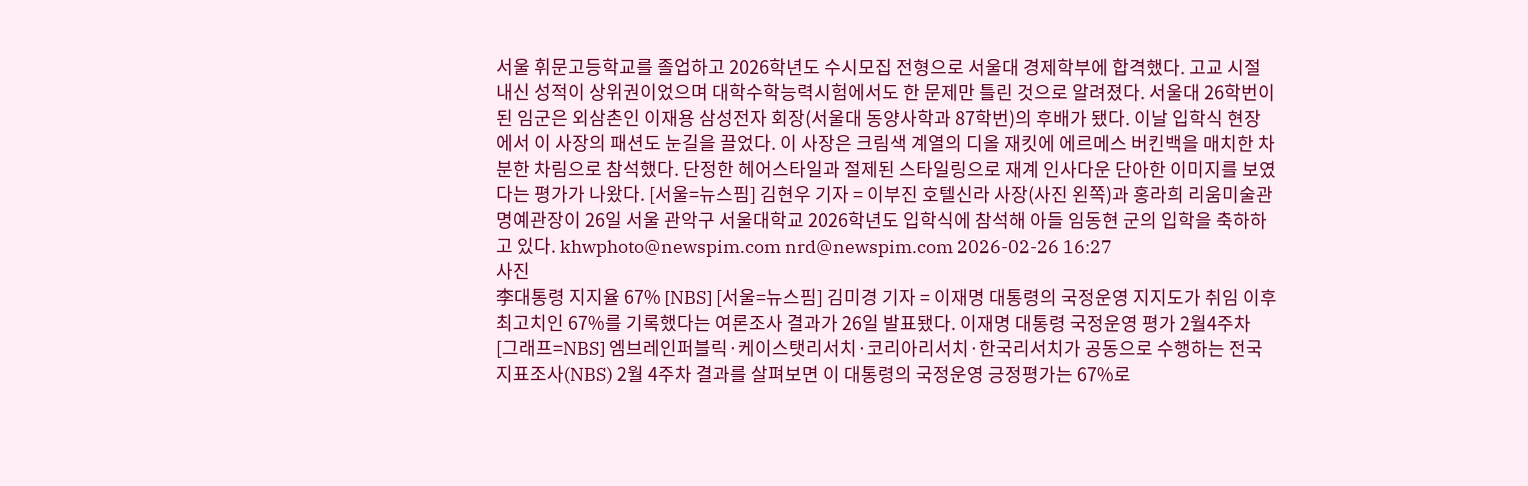서울 휘문고등학교를 졸업하고 2026학년도 수시모집 전형으로 서울대 경제학부에 합격했다. 고교 시절 내신 성적이 상위권이었으며 대학수학능력시험에서도 한 문제만 틀린 것으로 알려졌다. 서울대 26학번이 된 임군은 외삼촌인 이재용 삼성전자 회장(서울대 동양사학과 87학번)의 후배가 됐다. 이날 입학식 현장에서 이 사장의 패션도 눈길을 끌었다. 이 사장은 크림색 계열의 디올 재킷에 에르메스 버킨백을 매치한 차분한 차림으로 참석했다. 단정한 헤어스타일과 절제된 스타일링으로 재계 인사다운 단아한 이미지를 보였다는 평가가 나왔다. [서울=뉴스핌] 김현우 기자 = 이부진 호텔신라 사장(사진 왼쪽)과 홍라희 리움미술관 명예관장이 26일 서울 관악구 서울대학교 2026학년도 입학식에 참석해 아들 임동현 군의 입학을 축하하고 있다. khwphoto@newspim.com nrd@newspim.com 2026-02-26 16:27
사진
李대통령 지지율 67% [NBS] [서울=뉴스핌] 김미경 기자 = 이재명 대통령의 국정운영 지지도가 취임 이후 최고치인 67%를 기록했다는 여론조사 결과가 26일 발표됐다. 이재명 대통령 국정운영 평가 2월4주차 [그래프=NBS] 엠브레인퍼블릭·케이스탯리서치·코리아리서치·한국리서치가 공동으로 수행하는 전국지표조사(NBS) 2월 4주차 결과를 살펴보면 이 대통령의 국정운영 긍정평가는 67%로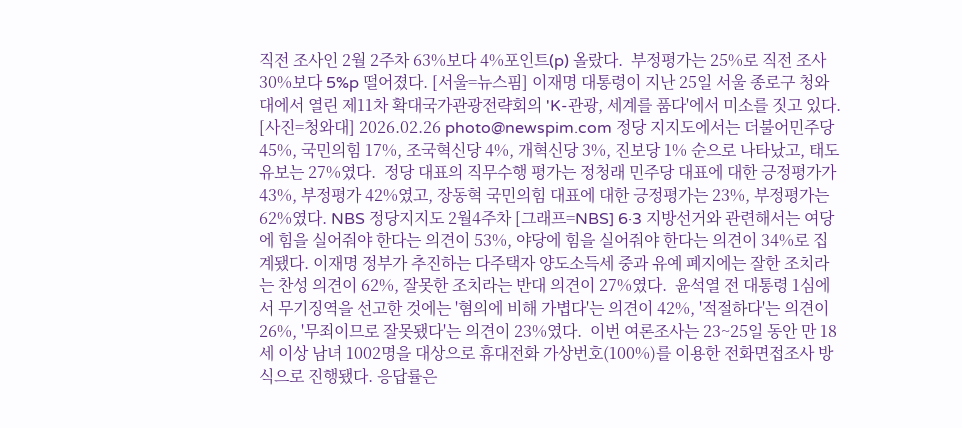직전 조사인 2월 2주차 63%보다 4%포인트(p) 올랐다.  부정평가는 25%로 직전 조사 30%보다 5%p 떨어졌다. [서울=뉴스핌] 이재명 대통령이 지난 25일 서울 종로구 청와대에서 열린 제11차 확대국가관광전략회의 'K-관광, 세계를 품다'에서 미소를 짓고 있다. [사진=청와대] 2026.02.26 photo@newspim.com 정당 지지도에서는 더불어민주당 45%, 국민의힘 17%, 조국혁신당 4%, 개혁신당 3%, 진보당 1% 순으로 나타났고, 태도유보는 27%였다.  정당 대표의 직무수행 평가는 정청래 민주당 대표에 대한 긍정평가가 43%, 부정평가 42%였고, 장동혁 국민의힘 대표에 대한 긍정평가는 23%, 부정평가는 62%였다. NBS 정당지지도 2월4주차 [그래프=NBS] 6·3 지방선거와 관련해서는 여당에 힘을 실어줘야 한다는 의견이 53%, 야당에 힘을 실어줘야 한다는 의견이 34%로 집계됐다. 이재명 정부가 추진하는 다주택자 양도소득세 중과 유예 폐지에는 잘한 조치라는 찬성 의견이 62%, 잘못한 조치라는 반대 의견이 27%였다.  윤석열 전 대통령 1심에서 무기징역을 선고한 것에는 '혐의에 비해 가볍다'는 의견이 42%, '적절하다'는 의견이 26%, '무죄이므로 잘못됐다'는 의견이 23%였다.  이번 여론조사는 23~25일 동안 만 18세 이상 남녀 1002명을 대상으로 휴대전화 가상번호(100%)를 이용한 전화면접조사 방식으로 진행됐다. 응답률은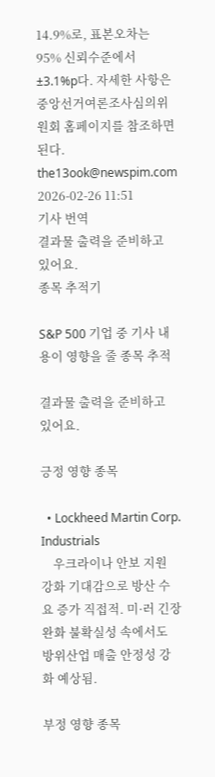14.9%로, 표본오차는 95% 신뢰수준에서 ±3.1%p다. 자세한 사항은 중앙선거여론조사심의위원회 홈페이지를 참조하면 된다.  the13ook@newspim.com 2026-02-26 11:51
기사 번역
결과물 출력을 준비하고 있어요.
종목 추적기

S&P 500 기업 중 기사 내용이 영향을 줄 종목 추적

결과물 출력을 준비하고 있어요.

긍정 영향 종목

  • Lockheed Martin Corp. Industrials
    우크라이나 안보 지원 강화 기대감으로 방산 수요 증가 직접적. 미·러 긴장 완화 불확실성 속에서도 방위산업 매출 안정성 강화 예상됨.

부정 영향 종목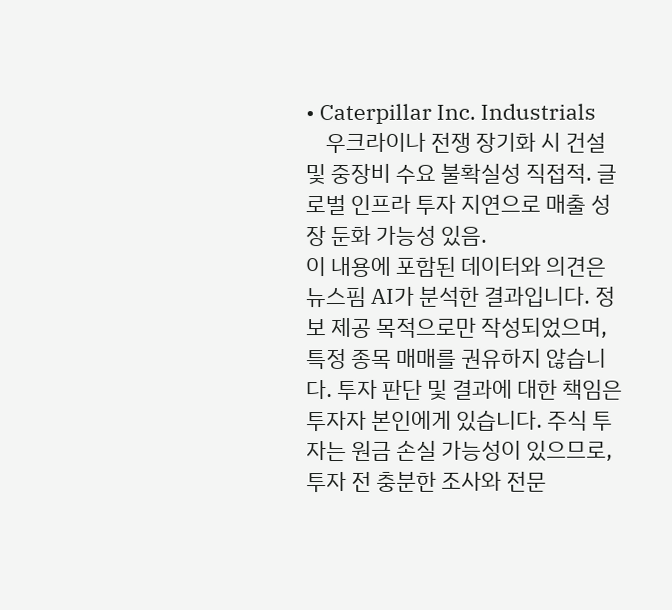• Caterpillar Inc. Industrials
    우크라이나 전쟁 장기화 시 건설 및 중장비 수요 불확실성 직접적. 글로벌 인프라 투자 지연으로 매출 성장 둔화 가능성 있음.
이 내용에 포함된 데이터와 의견은 뉴스핌 AI가 분석한 결과입니다. 정보 제공 목적으로만 작성되었으며, 특정 종목 매매를 권유하지 않습니다. 투자 판단 및 결과에 대한 책임은 투자자 본인에게 있습니다. 주식 투자는 원금 손실 가능성이 있으므로, 투자 전 충분한 조사와 전문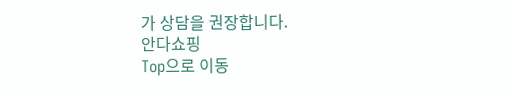가 상담을 권장합니다.
안다쇼핑
Top으로 이동